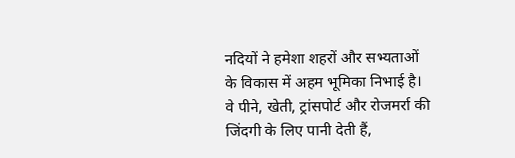नदियों ने हमेशा शहरों और सभ्यताओं के विकास में अहम भूमिका निभाई है। वे पीने, खेती, ट्रांसपोर्ट और रोजमर्रा की जिंदगी के लिए पानी देती हैं,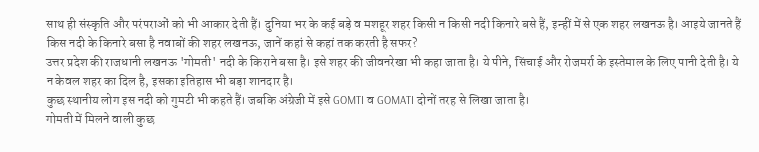साथ ही संस्कृति और परंपराओं को भी आकार देती हैं। दुनिया भर के कई बड़े व मशहूर शहर किसी न किसी नदी किनारे बसे हैं, इन्हीं में से एक शहर लखनऊ है। आइये जानते हैं किस नदी के किनारे बसा है नवाबों की शहर लखनऊ, जानें कहां से कहां तक करती है सफर?
उत्तर प्रदेश की राजधानी लखनऊ 'गोमती' नदी के किराने बसा है। इसे शहर की जीवनरेखा भी कहा जाता है। ये पीने, सिंचाई और रोजमर्रा के इस्तेमाल के लिए पानी देती है। ये न केवल शहर का दिल है, इसका इतिहास भी बड़ा शानदार है।
कुछ स्थानीय लोग इस नदी को गुमटी भी कहते हैं। जबकि अंग्रेजी में इसे GOMTI व GOMATI दोनों तरह से लिखा जाता है।
गोमती में मिलने वाली कुछ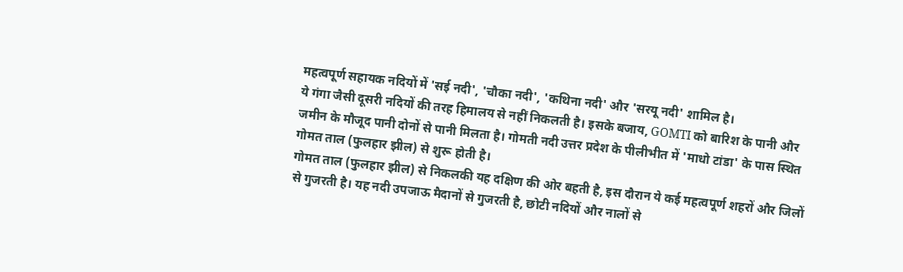महत्वपूर्ण सहायक नदियों में 'सई नदी', 'चौका नदी', 'कथिना नदी' और 'सरयू नदी' शामिल है।
ये गंगा जैसी दूसरी नदियों की तरह हिमालय से नहीं निकलती है। इसके बजाय, GOMTI को बारिश के पानी और जमीन के मौजूद पानी दोनों से पानी मिलता है। गोमती नदी उत्तर प्रदेश के पीलीभीत में 'माधो टांडा' के पास स्थित गोमत ताल (फुलहार झील) से शुरू होती है।
गोमत ताल (फुलहार झील) से निकलकी यह दक्षिण की ओर बहती है, इस दौरान ये कई महत्वपूर्ण शहरों और जिलों से गुजरती है। यह नदी उपजाऊ मैदानों से गुजरती है, छोटी नदियों और नालों से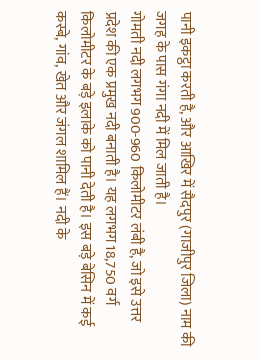पानी इकट्ठा करती है, और आखिर में सैदपुर (गाजीपुर जिला) नाम की जगह के पास गंगा नदी में मिल जाती है।
गोमती नदी लगभग 900-960 किलोमीटर लंबी है, जो इसे उत्तर प्रदेश की एक प्रमुख नदी बनाती है। यह लगभग 18,750 वर्ग किलोमीटर के बड़े इलाके को पानी देती है। इस बड़े बेसिन में कई कस्बे, गांव, खेत और जंगल शामिल हैं। नदी के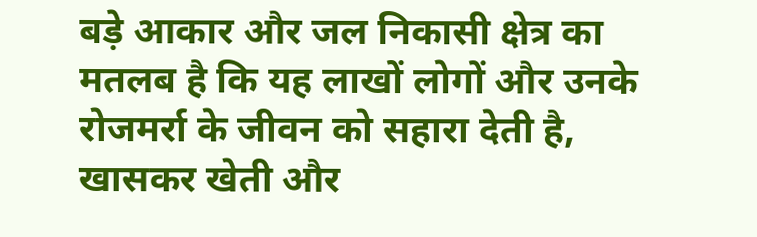बड़े आकार और जल निकासी क्षेत्र का मतलब है कि यह लाखों लोगों और उनके रोजमर्रा के जीवन को सहारा देती है, खासकर खेती और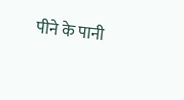पीने के पानी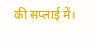की सप्लाई में।